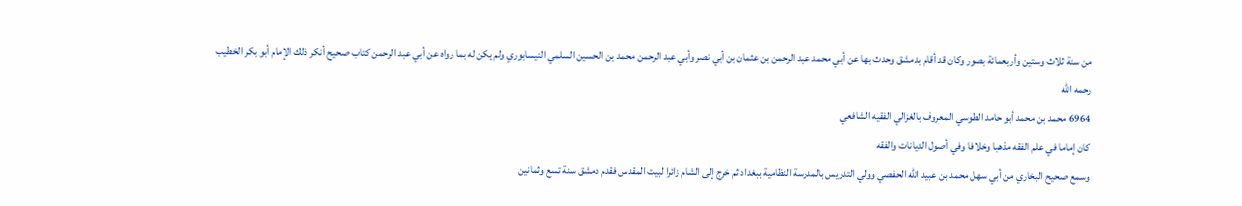من سنة ثلاث وستين وأربعمائة بصور وكان قد أقام بدمشق وحدث بها عن أبي محمد عبد الرحمن بن عثمان بن أبي نصر وأبي عبد الرحمن محمد بن الحسين السلمي النيسابوري ولم يكن له بما رواه عن أبي عبد الرحمن كتاب صحيح أنكر ذلك الإمام أبو بكر الخطيب رحمه الله
6964 محمد بن محمد أبو حامد الطوسي المعروف بالغزالي الفقيه الشافعي
كان إماما في علم الفقه مذهبا وخلافا وفي أصول الديانات والفقه
وسمع صحيح البخاري من أبي سهل محمد بن عبيد الله الحفصي وولي التدريس بالمدرسة النظامية ببغداد ثم خرج إلى الشام زائرا لبيت المقدس فقدم دمشق سنة تسع وثمانين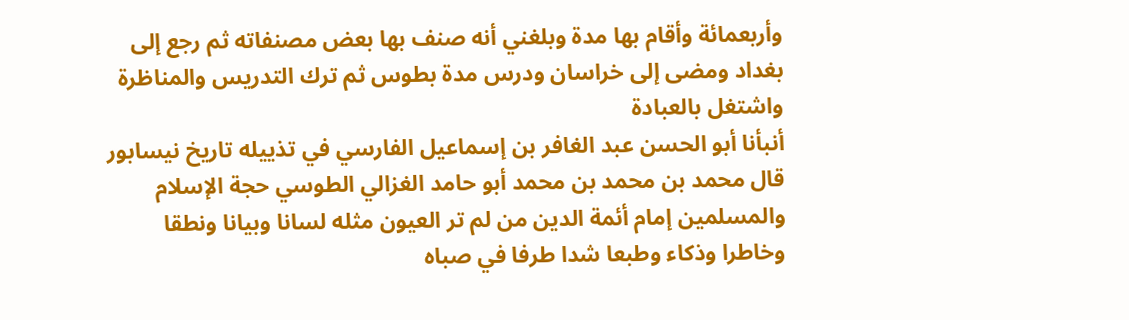وأربعمائة وأقام بها مدة وبلغني أنه صنف بها بعض مصنفاته ثم رجع إلى بغداد ومضى إلى خراسان ودرس مدة بطوس ثم ترك التدريس والمناظرة واشتغل بالعبادة
أنبأنا أبو الحسن عبد الغافر بن إسماعيل الفارسي في تذييله تاريخ نيسابور قال محمد بن محمد بن محمد أبو حامد الغزالي الطوسي حجة الإسلام والمسلمين إمام أئمة الدين من لم تر العيون مثله لسانا وبيانا ونطقا وخاطرا وذكاء وطبعا شدا طرفا في صباه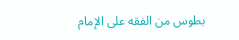بطوس من الفقه على الإمام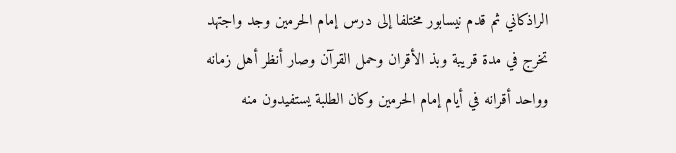الراذكاني ثم قدم نيسابور مختلفا إلى درس إمام الحرمين وجد واجتهد تخرج في مدة قريبة وبذ الأقران وحمل القرآن وصار أنظر أهل زمانه وواحد أقرانه في أيام إمام الحرمين وكان الطلبة يستفيدون منه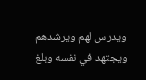ويدرس لهم ويرشدهم ويجتهد في نفسه وبلغ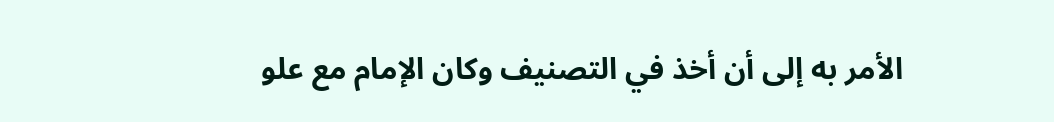الأمر به إلى أن أخذ في التصنيف وكان الإمام مع علو